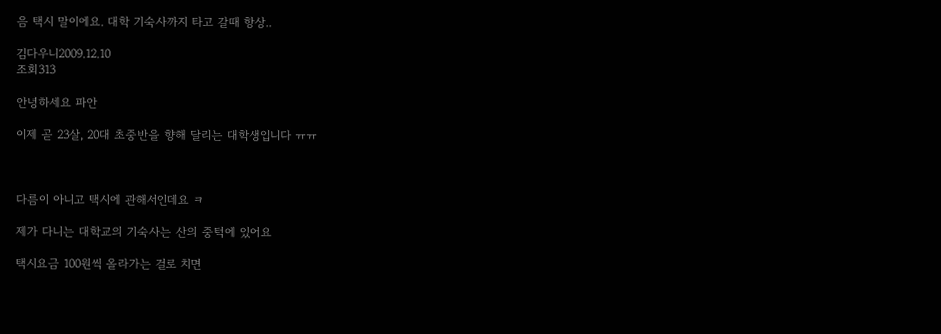음 택시 말이에요. 대학 기숙사까지 타고 갈때 항상..

김다우니2009.12.10
조회313

안녕하세요 파안

이제 곧 23살, 20대 초중반을 향해 달리는 대학생입니다 ㅠㅠ



다름이 아니고 택시에 관해서인데요 ㅋ

제가 다니는 대학교의 기숙사는 산의 중턱에 있어요

택시요금 100원씩 올라가는 걸로 치면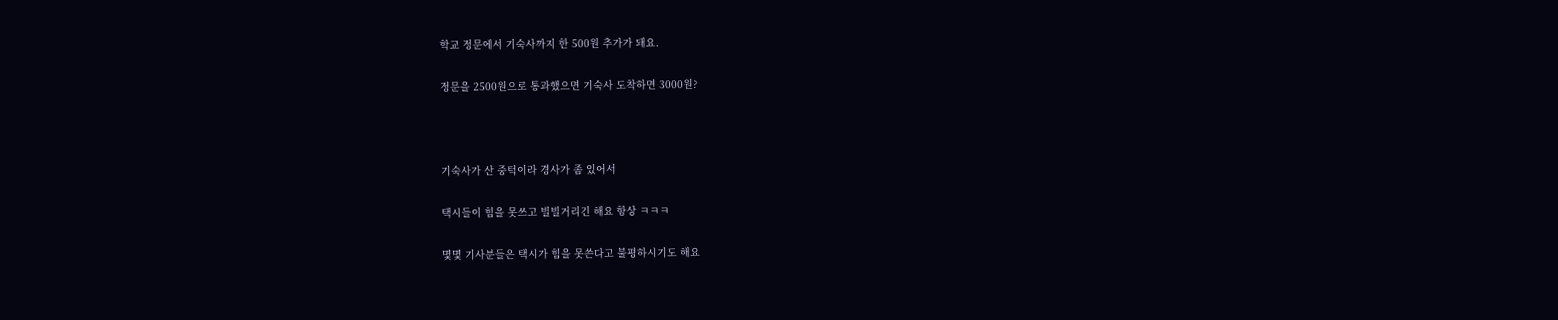학교 정문에서 기숙사까지 한 500원 추가가 돼요.

정문을 2500원으로 통과했으면 기숙사 도착하면 3000원?



기숙사가 산 중턱이라 경사가 좀 있어서

택시들이 힘을 못쓰고 빌빌거리긴 해요 항상 ㅋㅋㅋ

몇몇 기사분들은 택시가 힘을 못쓴다고 불평하시기도 해요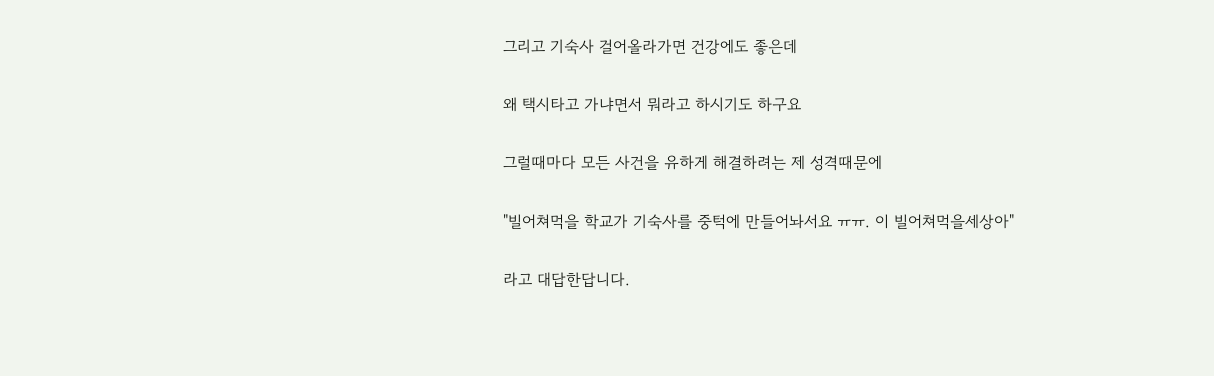그리고 기숙사 걸어올라가면 건강에도 좋은데

왜 택시타고 가냐면서 뭐라고 하시기도 하구요

그럴때마다 모든 사건을 유하게 해결하려는 제 성격때문에

"빌어쳐먹을 학교가 기숙사를 중턱에 만들어놔서요 ㅠㅠ. 이 빌어쳐먹을세상아"

라고 대답한답니다.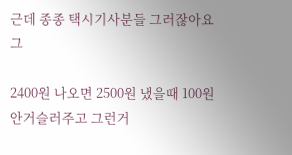근데 종종 택시기사분들 그러잖아요 그

2400원 나오면 2500원 냈을때 100원 안거슬러주고 그런거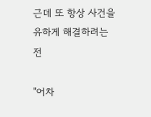근데 또 항상 사건을 유하게 해결하려는 전

"어차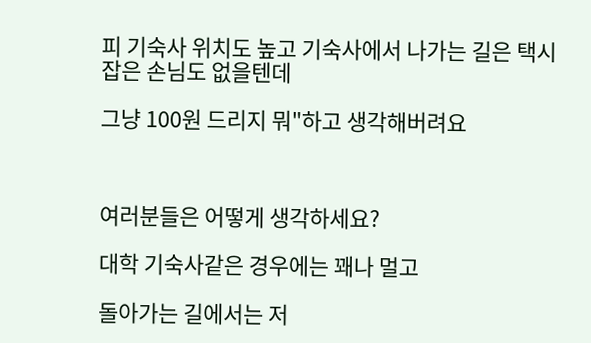피 기숙사 위치도 높고 기숙사에서 나가는 길은 택시 잡은 손님도 없을텐데

그냥 100원 드리지 뭐"하고 생각해버려요



여러분들은 어떻게 생각하세요?

대학 기숙사같은 경우에는 꽤나 멀고

돌아가는 길에서는 저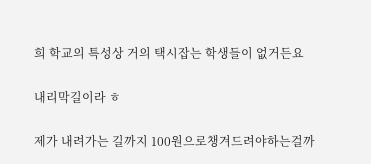희 학교의 특성상 거의 택시잡는 학생들이 없거든요

내리막길이라 ㅎ

제가 내려가는 길까지 100원으로챙겨드려야하는걸까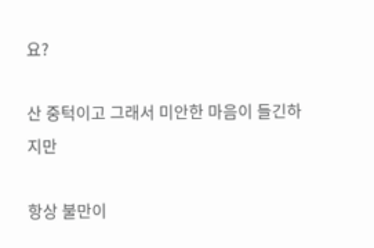요?

산 중턱이고 그래서 미안한 마음이 들긴하지만

항상 불만이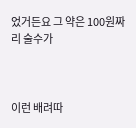었거든요 그 약은 100원짜리 술수가



이런 배려따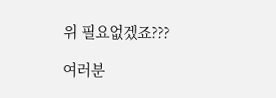위 필요없겠죠???

여러분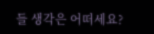들 생각은 어떠세요?